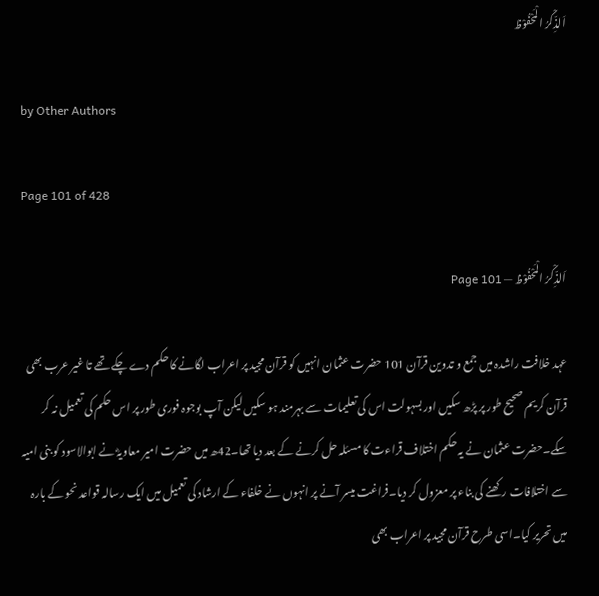اَلذِّکْرُ الْمَحْفُوْظ

by Other Authors

Page 101 of 428

اَلذِّکْرُ الْمَحْفُوْظ — Page 101

عہد خلافت راشدہ میں جمع و تدوین قرآن 101 حضرت عثمان انہیں کو قرآن مجید پر اعراب لگانے کا حکم دے چکے تھے تا غیر عرب بھی قرآن کریم صحیح طور پر پڑھ سکیں اور بسہولت اس کی تعلیمات سے بہرمند ہو سکیں لیکن آپ بوجوہ فوری طور پر اس حکم کی تعمیل نہ کر سکے۔حضرت عثمان نے یہ حکم اختلاف قراءت کا مسئلہ حل کرنے کے بعد دیا تھا۔42ھ میں حضرت امیر معاویہؓ نے ابوالاسود کو بنی امیہ سے اختلافات رکھنے کی بناء پر معزول کر دیا۔فراغت میسر آنے پر انہوں نے خلفاء کے ارشاد کی تعمیل میں ایک رسالہ قواعد نحو کے بارہ میں تحریر کیا۔اسی طرح قرآن مجید پر اعراب بھی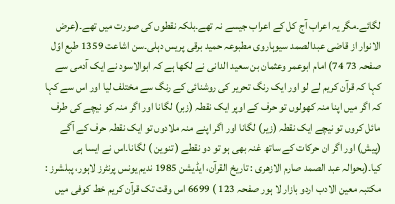لگائے۔مگر یہ اعراب آج کل کے اعراب جیسے نہ تھے۔بلکہ نقطوں کی صورت میں تھے۔(عرض الانوار از قاضی عبدالصمد سیوہاروی مطبوعہ حمید برقی پریس دہلی۔سن اشاعت 1359 طبع اوّل صفحہ 73 74) امام ابوعمر وعثمان بن سعید الدانی نے لکھا ہے کہ ابوالاسود نے ایک آدمی سے کہا کہ قرآن کریم لے لو اور ایک رنگ تحریر کی روشنائی کے رنگ سے مختلف لیا اور اس سے کہا کہ اگر میں اپنا منہ کھولوں تو حرف کے اوپر ایک نقطہ (زبر) لگانا اور اگر منہ کو نیچے کی طرف مائل کروں تو نیچے ایک نقطہ (زیر) لگانا اور اگر اپنے منہ ملادوں تو ایک نقطہ حرف کے آگے (پیش) اور اگر ان حرکات کے ساتھ غنہ بھی ہو تو دو نقطے ( تنوین ) لگانا۔اس نے ایسا ہی کیا۔(بحوالہ عبد الصمد صارم الازھری : تاریخ القرآن، ایڈیشن 1985 ندیم یونس پرنٹرز لاہور، پبلشرز : مکتبہ معین الادب اردو بازار لا ہور صفحہ 123 ) 6699 اس وقت تک قرآن کریم خط کوفی میں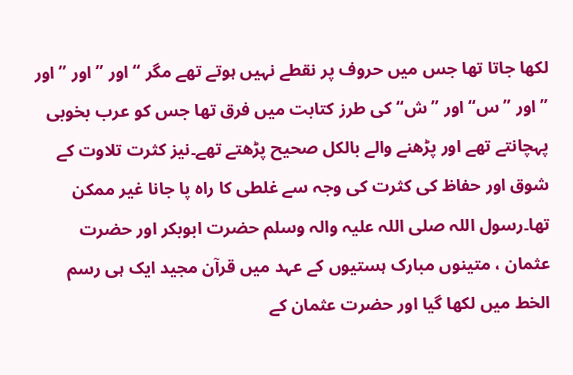لکھا جاتا تھا جس میں حروف پر نقطے نہیں ہوتے تھے مگر “ اور ” اور ” اور ” اور ”س“ اور ”ش“ کی طرز کتابت میں فرق تھا جس کو عرب بخوبی پہچانتے تھے اور پڑھنے والے بالکل صحیح پڑھتے تھے۔نیز کثرت تلاوت کے شوق اور حفاظ کی کثرت کی وجہ سے غلطی کا راہ پا جانا غیر ممکن تھا۔رسول اللہ صلی اللہ علیہ والہ وسلم حضرت ابوبکر اور حضرت عثمان ، متینوں مبارک ہستیوں کے عہد میں قرآن مجید ایک ہی رسم الخط میں لکھا گیا اور حضرت عثمان کے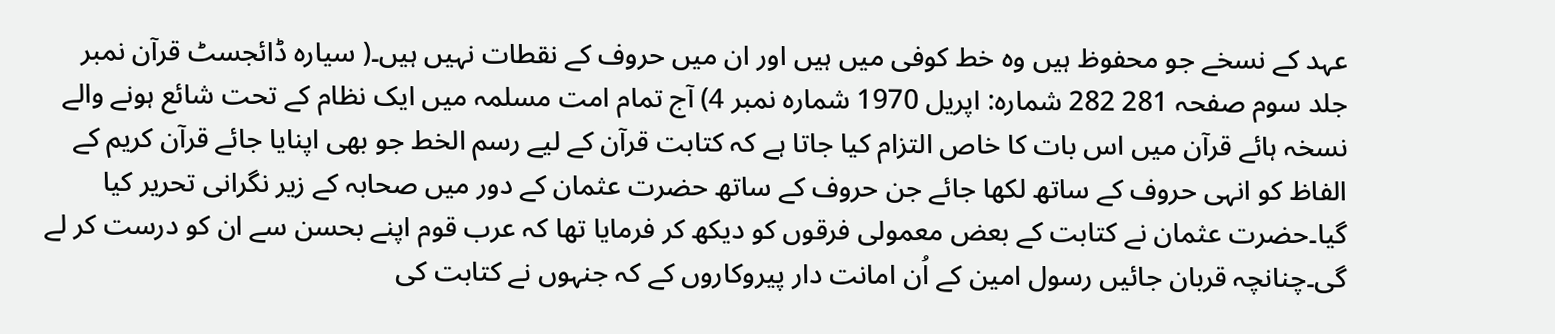عہد کے نسخے جو محفوظ ہیں وہ خط کوفی میں ہیں اور ان میں حروف کے نقطات نہیں ہیں۔( سیارہ ڈائجسٹ قرآن نمبر جلد سوم صفحہ 281 282 شمارہ: اپریل 1970 شمارہ نمبر 4) آج تمام امت مسلمہ میں ایک نظام کے تحت شائع ہونے والے نسخہ ہائے قرآن میں اس بات کا خاص التزام کیا جاتا ہے کہ کتابت قرآن کے لیے رسم الخط جو بھی اپنایا جائے قرآن کریم کے الفاظ کو انہی حروف کے ساتھ لکھا جائے جن حروف کے ساتھ حضرت عثمان کے دور میں صحابہ کے زیر نگرانی تحریر کیا گیا۔حضرت عثمان نے کتابت کے بعض معمولی فرقوں کو دیکھ کر فرمایا تھا کہ عرب قوم اپنے بحسن سے ان کو درست کر لے گی۔چنانچہ قربان جائیں رسول امین کے اُن امانت دار پیروکاروں کے کہ جنہوں نے کتابت کی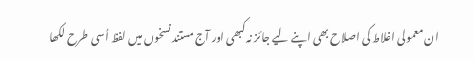ان معمولی اغلاط کی اصلاح بھی اپنے لیے جائز نہ کبھی اور آج مستند نسخوں میں لفظ اُسی طرح لکھا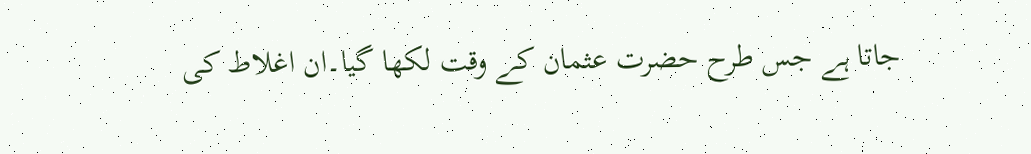جاتا ہے جس طرح حضرت عثمان کے وقت لکھا گیا۔ان اغلاط کی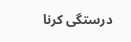درستگی کرنا